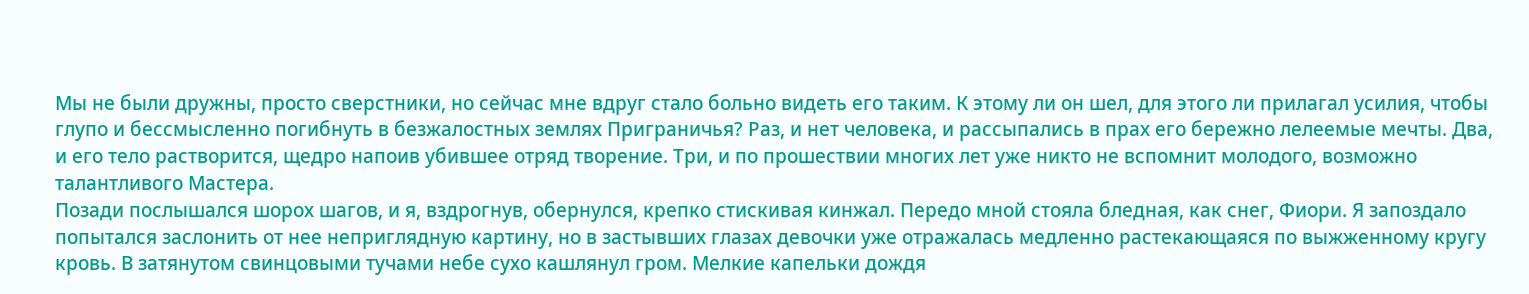Мы не были дружны, просто сверстники, но сейчас мне вдруг стало больно видеть его таким. К этому ли он шел, для этого ли прилагал усилия, чтобы глупо и бессмысленно погибнуть в безжалостных землях Приграничья? Раз, и нет человека, и рассыпались в прах его бережно лелеемые мечты. Два, и его тело растворится, щедро напоив убившее отряд творение. Три, и по прошествии многих лет уже никто не вспомнит молодого, возможно талантливого Мастера.
Позади послышался шорох шагов, и я, вздрогнув, обернулся, крепко стискивая кинжал. Передо мной стояла бледная, как снег, Фиори. Я запоздало попытался заслонить от нее неприглядную картину, но в застывших глазах девочки уже отражалась медленно растекающаяся по выжженному кругу кровь. В затянутом свинцовыми тучами небе сухо кашлянул гром. Мелкие капельки дождя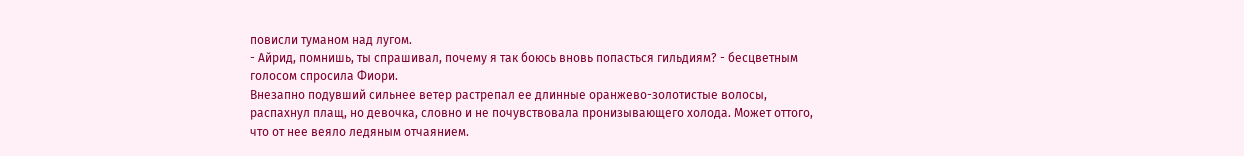повисли туманом над лугом.
- Айрид, помнишь, ты спрашивал, почему я так боюсь вновь попасться гильдиям? - бесцветным голосом спросила Фиори.
Внезапно подувший сильнее ветер растрепал ее длинные оранжево-золотистые волосы, распахнул плащ, но девочка, словно и не почувствовала пронизывающего холода. Может оттого, что от нее веяло ледяным отчаянием.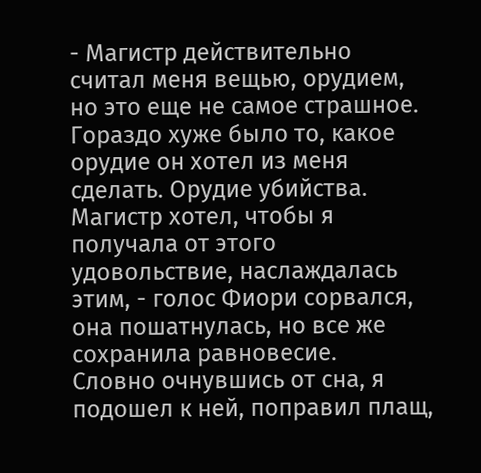- Магистр действительно считал меня вещью, орудием, но это еще не самое страшное. Гораздо хуже было то, какое орудие он хотел из меня сделать. Орудие убийства. Магистр хотел, чтобы я получала от этого удовольствие, наслаждалась этим, - голос Фиори сорвался, она пошатнулась, но все же сохранила равновесие.
Словно очнувшись от сна, я подошел к ней, поправил плащ,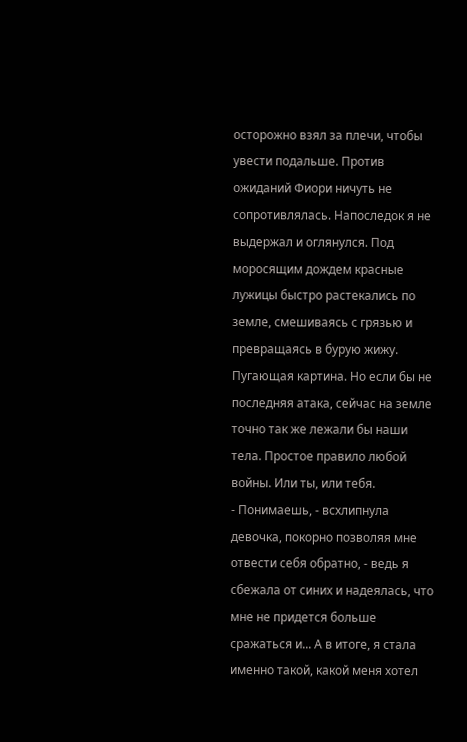осторожно взял за плечи, чтобы увести подальше. Против ожиданий Фиори ничуть не сопротивлялась. Напоследок я не выдержал и оглянулся. Под моросящим дождем красные лужицы быстро растекались по земле, смешиваясь с грязью и превращаясь в бурую жижу. Пугающая картина. Но если бы не последняя атака, сейчас на земле точно так же лежали бы наши тела. Простое правило любой войны. Или ты, или тебя.
- Понимаешь, - всхлипнула девочка, покорно позволяя мне отвести себя обратно, - ведь я сбежала от синих и надеялась, что мне не придется больше сражаться и... А в итоге, я стала именно такой, какой меня хотел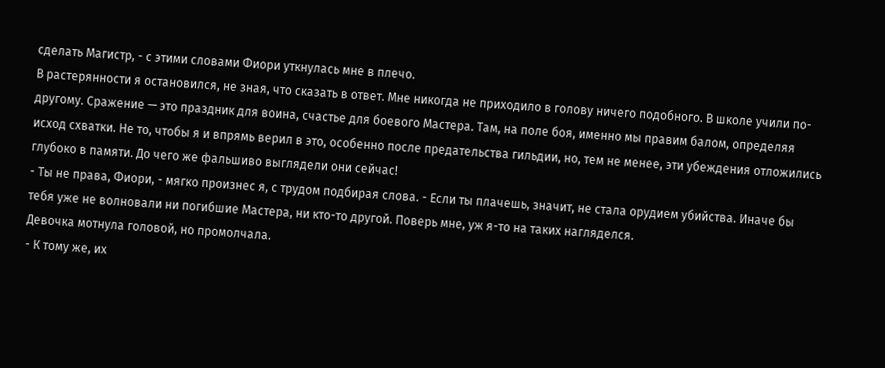сделать Магистр, - с этими словами Фиори уткнулась мне в плечо.
В растерянности я остановился, не зная, что сказать в ответ. Мне никогда не приходило в голову ничего подобного. В школе учили по-другому. Сражение — это праздник для воина, счастье для боевого Мастера. Там, на поле боя, именно мы правим балом, определяя исход схватки. Не то, чтобы я и впрямь верил в это, особенно после предательства гильдии, но, тем не менее, эти убеждения отложились глубоко в памяти. До чего же фальшиво выглядели они сейчас!
- Ты не права, Фиори, - мягко произнес я, с трудом подбирая слова. - Если ты плачешь, значит, не стала орудием убийства. Иначе бы тебя уже не волновали ни погибшие Мастера, ни кто-то другой. Поверь мне, уж я-то на таких нагляделся.
Девочка мотнула головой, но промолчала.
- К тому же, их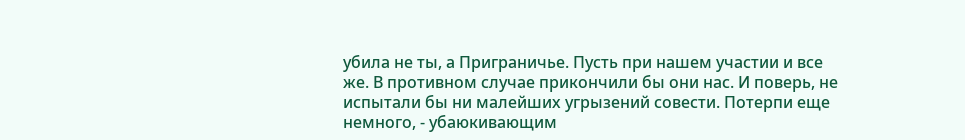убила не ты, а Приграничье. Пусть при нашем участии и все же. В противном случае прикончили бы они нас. И поверь, не испытали бы ни малейших угрызений совести. Потерпи еще немного, - убаюкивающим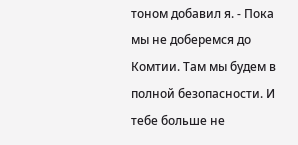тоном добавил я. - Пока мы не доберемся до Комтии. Там мы будем в полной безопасности. И тебе больше не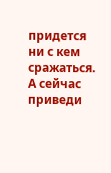придется ни с кем сражаться. А сейчас приведи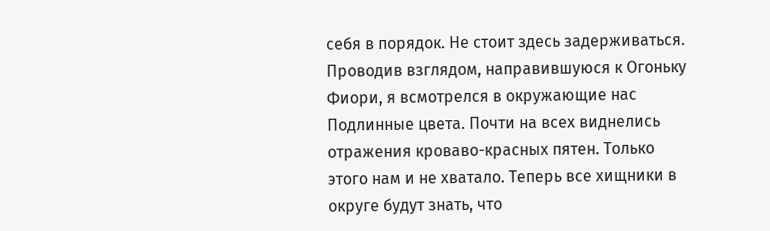себя в порядок. Не стоит здесь задерживаться.
Проводив взглядом, направившуюся к Огоньку Фиори, я всмотрелся в окружающие нас Подлинные цвета. Почти на всех виднелись отражения кроваво-красных пятен. Только этого нам и не хватало. Теперь все хищники в округе будут знать, что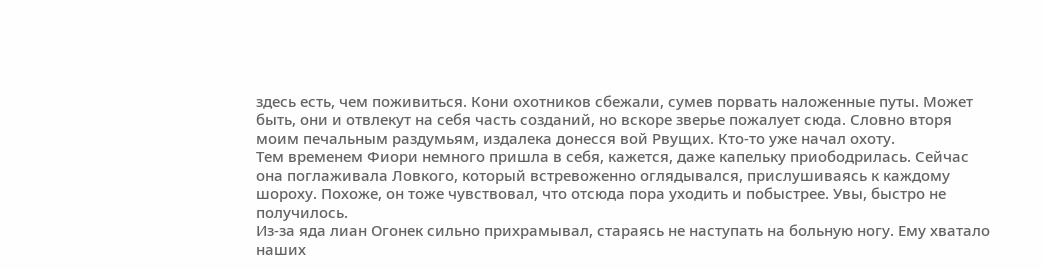здесь есть, чем поживиться. Кони охотников сбежали, сумев порвать наложенные путы. Может быть, они и отвлекут на себя часть созданий, но вскоре зверье пожалует сюда. Словно вторя моим печальным раздумьям, издалека донесся вой Рвущих. Кто-то уже начал охоту.
Тем временем Фиори немного пришла в себя, кажется, даже капельку приободрилась. Сейчас она поглаживала Ловкого, который встревоженно оглядывался, прислушиваясь к каждому шороху. Похоже, он тоже чувствовал, что отсюда пора уходить и побыстрее. Увы, быстро не получилось.
Из-за яда лиан Огонек сильно прихрамывал, стараясь не наступать на больную ногу. Ему хватало наших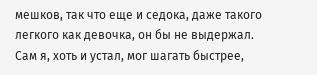мешков, так что еще и седока, даже такого легкого как девочка, он бы не выдержал. Сам я, хоть и устал, мог шагать быстрее,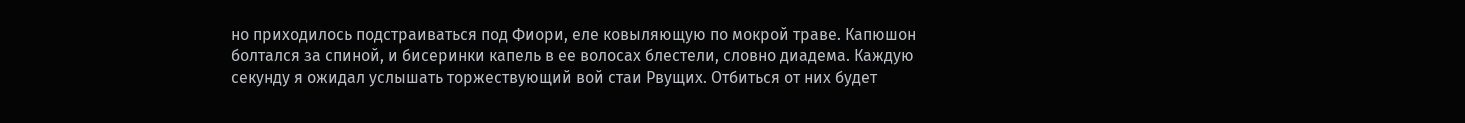но приходилось подстраиваться под Фиори, еле ковыляющую по мокрой траве. Капюшон болтался за спиной, и бисеринки капель в ее волосах блестели, словно диадема. Каждую секунду я ожидал услышать торжествующий вой стаи Рвущих. Отбиться от них будет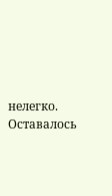нелегко. Оставалось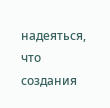надеяться, что создания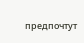предпочтут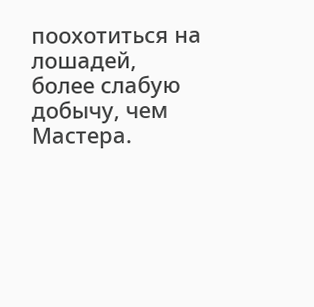поохотиться на лошадей, более слабую добычу, чем Мастера.